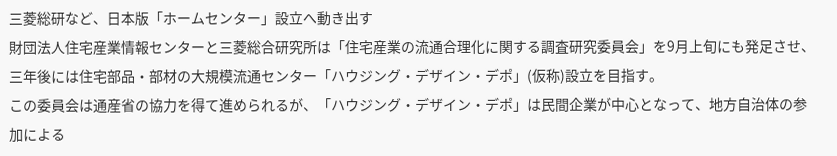三菱総研など、日本版「ホームセンター」設立へ動き出す
財団法人住宅産業情報センターと三菱総合研究所は「住宅産業の流通合理化に関する調査研究委員会」を9月上旬にも発足させ、三年後には住宅部品・部材の大規模流通センター「ハウジング・デザイン・デポ」(仮称)設立を目指す。
この委員会は通産省の協力を得て進められるが、「ハウジング・デザイン・デポ」は民間企業が中心となって、地方自治体の参加による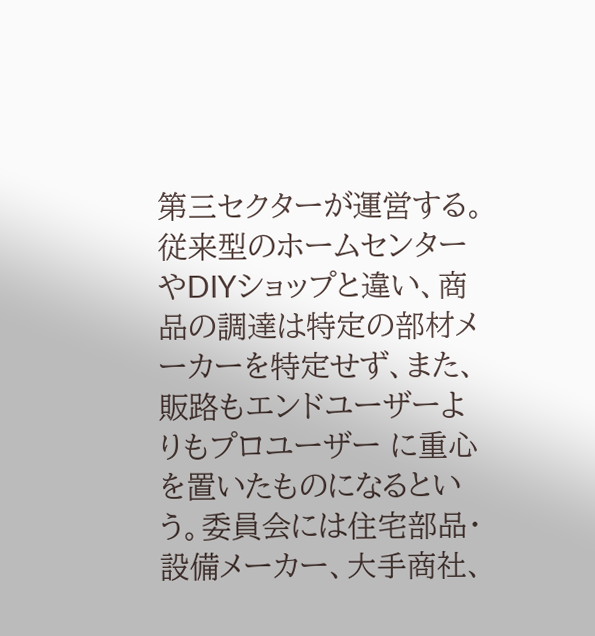第三セクターが運営する。従来型のホームセンターやDIYショップと違い、商品の調達は特定の部材メーカーを特定せず、また、販路もエンドユーザーよりもプロユーザー に重心を置いたものになるという。委員会には住宅部品・設備メーカー、大手商社、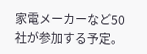家電メーカーなど50社が参加する予定。